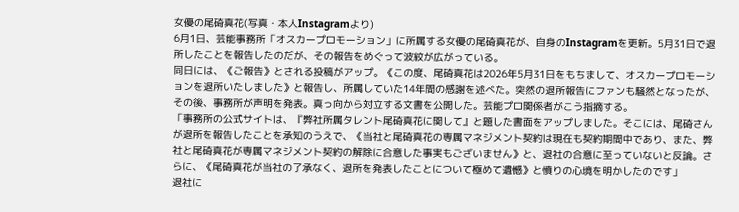女優の尾碕真花(写真・本人Instagramより)
6月1日、芸能事務所「オスカープロモーション」に所属する女優の尾碕真花が、自身のInstagramを更新。5月31日で退所したことを報告したのだが、その報告をめぐって波紋が広がっている。
同日には、《ご報告》とされる投稿がアップ。《この度、尾碕真花は2026年5月31日をもちまして、オスカープロモーションを退所いたしました》と報告し、所属していた14年間の感謝を述べた。突然の退所報告にファンも騒然となったが、その後、事務所が声明を発表。真っ向から対立する文書を公開した。芸能プロ関係者がこう指摘する。
「事務所の公式サイトは、『弊社所属タレント尾碕真花に関して』と題した書面をアップしました。そこには、尾碕さんが退所を報告したことを承知のうえで、《当社と尾碕真花の専属マネジメント契約は現在も契約期間中であり、また、弊社と尾碕真花が専属マネジメント契約の解除に合意した事実もございません》と、退社の合意に至っていないと反論。さらに、《尾碕真花が当社の了承なく、退所を発表したことについて極めて遺憾》と憤りの心境を明かしたのです」
退社に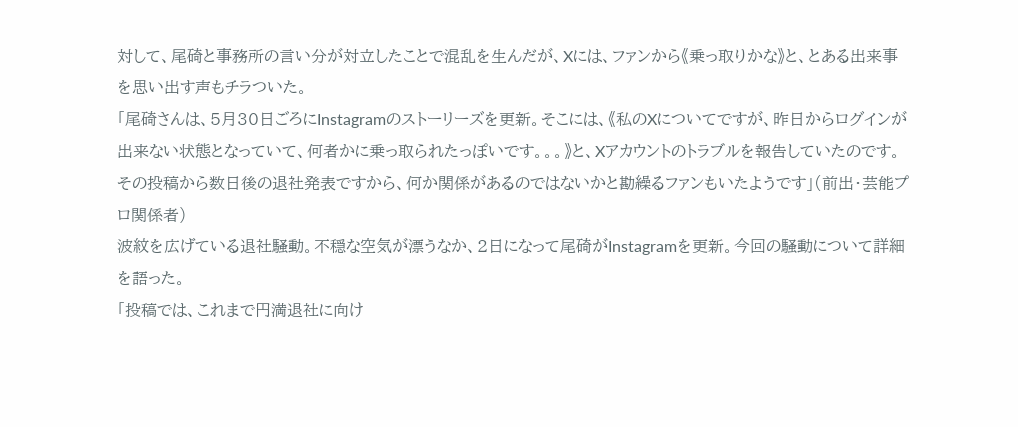対して、尾碕と事務所の言い分が対立したことで混乱を生んだが、Xには、ファンから《乗っ取りかな》と、とある出来事を思い出す声もチラついた。
「尾碕さんは、5月30日ごろにInstagramのストーリーズを更新。そこには、《私のXについてですが、昨日からログインが出来ない状態となっていて、何者かに乗っ取られたっぽいです。。。》と、Xアカウントのトラブルを報告していたのです。その投稿から数日後の退社発表ですから、何か関係があるのではないかと勘繰るファンもいたようです」(前出・芸能プロ関係者)
波紋を広げている退社騒動。不穏な空気が漂うなか、2日になって尾碕がInstagramを更新。今回の騒動について詳細を語った。
「投稿では、これまで円満退社に向け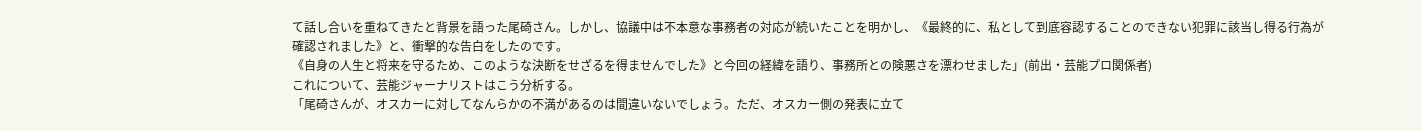て話し合いを重ねてきたと背景を語った尾碕さん。しかし、協議中は不本意な事務者の対応が続いたことを明かし、《最終的に、私として到底容認することのできない犯罪に該当し得る行為が確認されました》と、衝撃的な告白をしたのです。
《自身の人生と将来を守るため、このような決断をせざるを得ませんでした》と今回の経緯を語り、事務所との険悪さを漂わせました」(前出・芸能プロ関係者)
これについて、芸能ジャーナリストはこう分析する。
「尾碕さんが、オスカーに対してなんらかの不満があるのは間違いないでしょう。ただ、オスカー側の発表に立て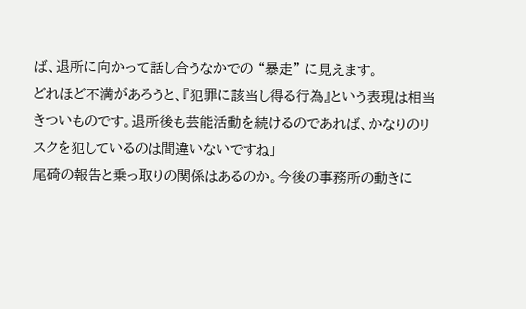ば、退所に向かって話し合うなかでの “暴走” に見えます。
どれほど不満があろうと、『犯罪に該当し得る行為』という表現は相当きついものです。退所後も芸能活動を続けるのであれば、かなりのリスクを犯しているのは間違いないですね」
尾碕の報告と乗っ取りの関係はあるのか。今後の事務所の動きに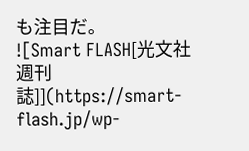も注目だ。
![Smart FLASH[光文社週刊誌]](https://smart-flash.jp/wp-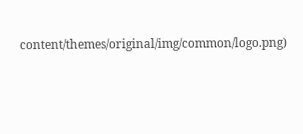content/themes/original/img/common/logo.png)